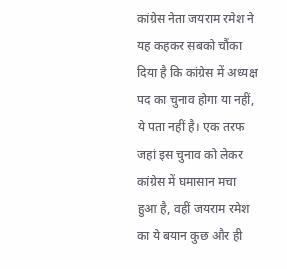कांग्रेस नेता जयराम रमेश ने यह कहकर सबको चौंका दिया है कि कांग्रेस में अध्यक्ष पद का चुनाव होगा या नहीं, ये पता नहीं है। एक तरफ जहां इस चुनाव को लेकर कांग्रेस में घमासान मचा हुआ है, वहीं जयराम रमेश का ये बयान कुछ और ही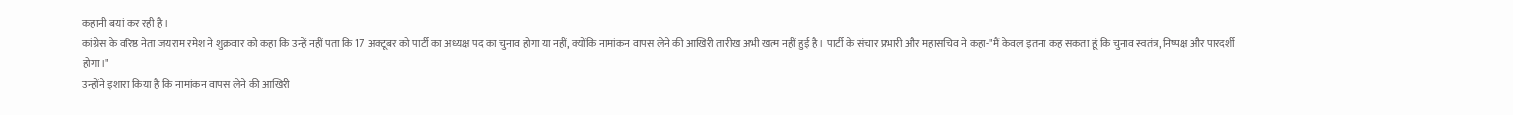कहानी बयां कर रही है।
कांग्रेस के वरिष्ठ नेता जयराम रमेश ने शुक्रवार को कहा कि उन्हें नहीं पता कि 17 अक्टूबर को पार्टी का अध्यक्ष पद का चुनाव होगा या नहीं, क्योंकि नामांकन वापस लेने की आखिरी तारीख अभी खत्म नहीं हुई है। पार्टी के संचार प्रभारी और महासचिव ने कहा-"मैं केवल इतना कह सकता हूं कि चुनाव स्वतंत्र, निष्पक्ष और पारदर्शी होगा।"
उन्होंने इशारा किया है कि नामांकन वापस लेने की आखिरी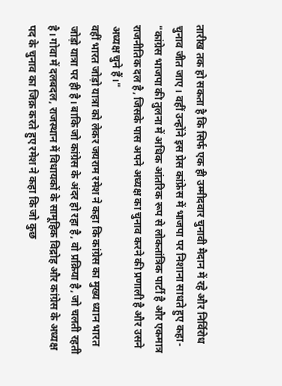तारीख तक हो सकता है कि सिर्फ एक ही उम्मीदवार चुनावी मैदान में रहे और निर्विरोध चुनाव जीत जाए। वहीं उन्होंने इस प्रेस कांफ्रेस में भाजपा पर निशाना साधते हुए कहा- "कांग्रेस भाजपा की तुलना में अधिक आंतरिक रूप से लोकतांत्रिक पार्टी है और एकमात्र राजनीतिक दल है, जिसके पास अपने अध्यक्ष का चुनाव करने की प्रणाली है और उसने अध्यक्ष चुने हैं।"
वहीं भारत जोड़ो यात्रा को लेकर जयराम रमेश ने कहा कि कांग्रेस का मुख्य ध्यान भारत जोड़ो यात्रा पर ही है। बाकि जो कांग्रेस के अंदर हो रहा है, वो प्रक्रिया है, जो चलती रहती है। गोवा में दलबदल, राजस्थान में विधायकों के सामूहिक विद्रोह और कांग्रेस के अध्यक्ष पद के चुनाव का जिक्र करते हुए रमेश ने कहा कि जो कुछ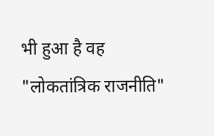भी हुआ है वह "लोकतांत्रिक राजनीति"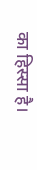का हिस्सा है।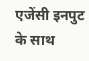एजेंसी इनपुट के साथ